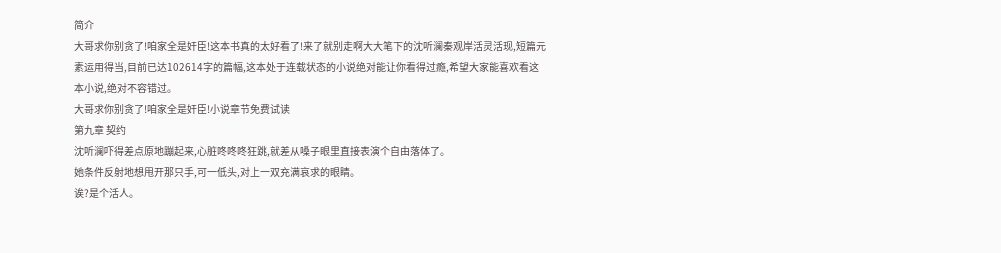简介
大哥求你别贪了!咱家全是奸臣!这本书真的太好看了!来了就别走啊大大笔下的沈听澜秦观岸活灵活现,短篇元素运用得当,目前已达102614字的篇幅,这本处于连载状态的小说绝对能让你看得过瘾,希望大家能喜欢看这本小说,绝对不容错过。
大哥求你别贪了!咱家全是奸臣!小说章节免费试读
第九章 契约
沈听澜吓得差点原地蹦起来,心脏咚咚咚狂跳,就差从嗓子眼里直接表演个自由落体了。
她条件反射地想甩开那只手,可一低头,对上一双充满哀求的眼睛。
诶?是个活人。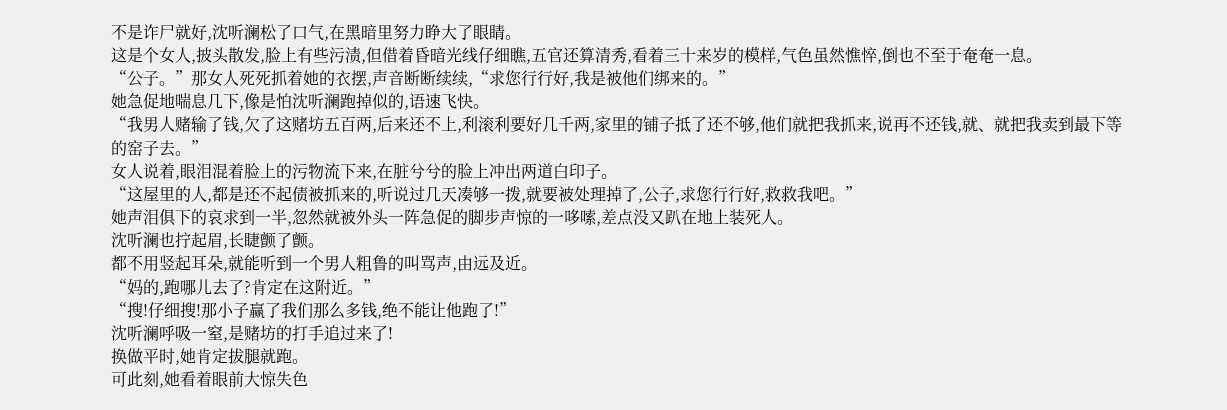不是诈尸就好,沈听澜松了口气,在黑暗里努力睁大了眼睛。
这是个女人,披头散发,脸上有些污渍,但借着昏暗光线仔细瞧,五官还算清秀,看着三十来岁的模样,气色虽然憔悴,倒也不至于奄奄一息。
“公子。”那女人死死抓着她的衣摆,声音断断续续,“求您行行好,我是被他们绑来的。”
她急促地喘息几下,像是怕沈听澜跑掉似的,语速飞快。
“我男人赌输了钱,欠了这赌坊五百两,后来还不上,利滚利要好几千两,家里的铺子抵了还不够,他们就把我抓来,说再不还钱,就、就把我卖到最下等的窑子去。”
女人说着,眼泪混着脸上的污物流下来,在脏兮兮的脸上冲出两道白印子。
“这屋里的人,都是还不起债被抓来的,听说过几天凑够一拨,就要被处理掉了,公子,求您行行好,救救我吧。”
她声泪俱下的哀求到一半,忽然就被外头一阵急促的脚步声惊的一哆嗦,差点没又趴在地上装死人。
沈听澜也拧起眉,长睫颤了颤。
都不用竖起耳朵,就能听到一个男人粗鲁的叫骂声,由远及近。
“妈的,跑哪儿去了?肯定在这附近。”
“搜!仔细搜!那小子赢了我们那么多钱,绝不能让他跑了!”
沈听澜呼吸一窒,是赌坊的打手追过来了!
换做平时,她肯定拔腿就跑。
可此刻,她看着眼前大惊失色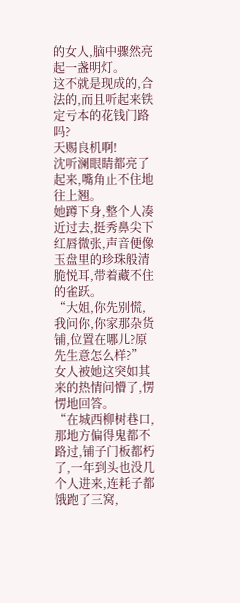的女人,脑中骤然亮起一盏明灯。
这不就是现成的,合法的,而且听起来铁定亏本的花钱门路吗?
天赐良机啊!
沈听澜眼睛都亮了起来,嘴角止不住地往上翘。
她蹲下身,整个人凑近过去,挺秀鼻尖下红唇微张,声音便像玉盘里的珍珠般清脆悦耳,带着藏不住的雀跃。
“大姐,你先别慌,我问你,你家那杂货铺,位置在哪儿?原先生意怎么样?”
女人被她这突如其来的热情问懵了,愣愣地回答。
“在城西柳树巷口,那地方偏得鬼都不路过,铺子门板都朽了,一年到头也没几个人进来,连耗子都饿跑了三窝,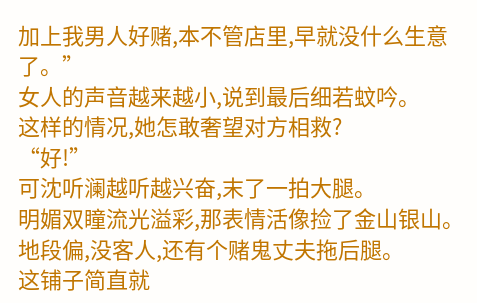加上我男人好赌,本不管店里,早就没什么生意了。”
女人的声音越来越小,说到最后细若蚊吟。
这样的情况,她怎敢奢望对方相救?
“好!”
可沈听澜越听越兴奋,末了一拍大腿。
明媚双瞳流光溢彩,那表情活像捡了金山银山。
地段偏,没客人,还有个赌鬼丈夫拖后腿。
这铺子简直就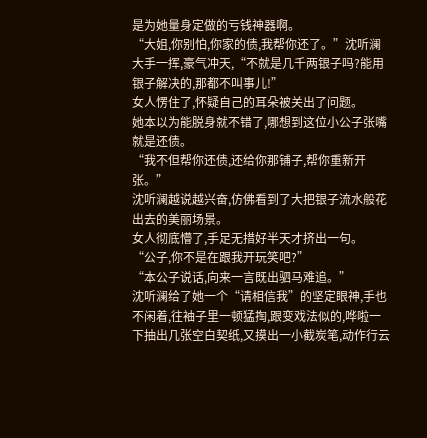是为她量身定做的亏钱神器啊。
“大姐,你别怕,你家的债,我帮你还了。”沈听澜大手一挥,豪气冲天,“不就是几千两银子吗?能用银子解决的,那都不叫事儿!”
女人愣住了,怀疑自己的耳朵被关出了问题。
她本以为能脱身就不错了,哪想到这位小公子张嘴就是还债。
“我不但帮你还债,还给你那铺子,帮你重新开张。”
沈听澜越说越兴奋,仿佛看到了大把银子流水般花出去的美丽场景。
女人彻底懵了,手足无措好半天才挤出一句。
“公子,你不是在跟我开玩笑吧?”
“本公子说话,向来一言既出驷马难追。”
沈听澜给了她一个“请相信我”的坚定眼神,手也不闲着,往袖子里一顿猛掏,跟变戏法似的,哗啦一下抽出几张空白契纸,又摸出一小截炭笔,动作行云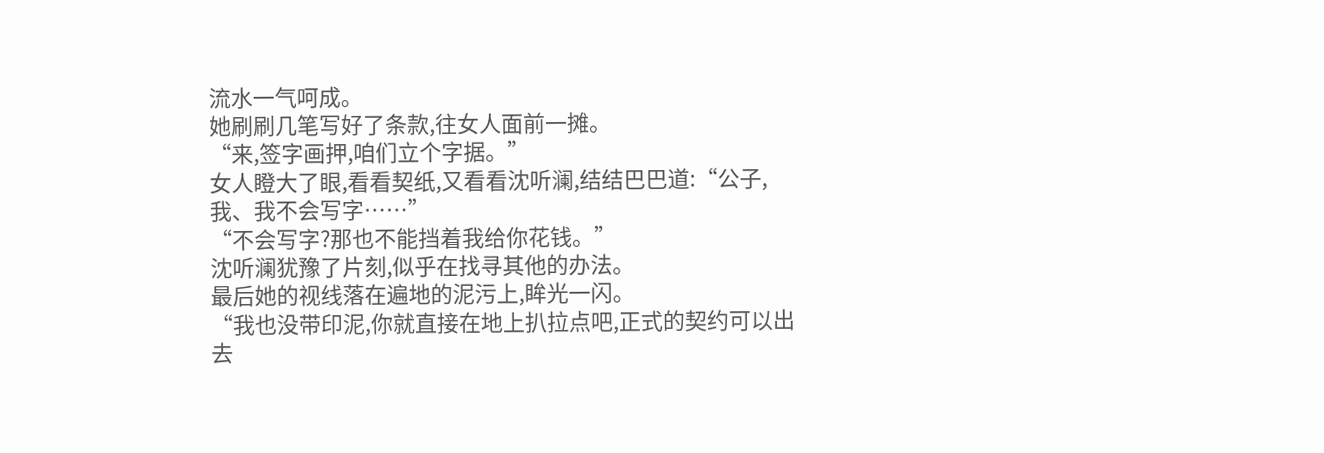流水一气呵成。
她刷刷几笔写好了条款,往女人面前一摊。
“来,签字画押,咱们立个字据。”
女人瞪大了眼,看看契纸,又看看沈听澜,结结巴巴道:“公子,我、我不会写字……”
“不会写字?那也不能挡着我给你花钱。”
沈听澜犹豫了片刻,似乎在找寻其他的办法。
最后她的视线落在遍地的泥污上,眸光一闪。
“我也没带印泥,你就直接在地上扒拉点吧,正式的契约可以出去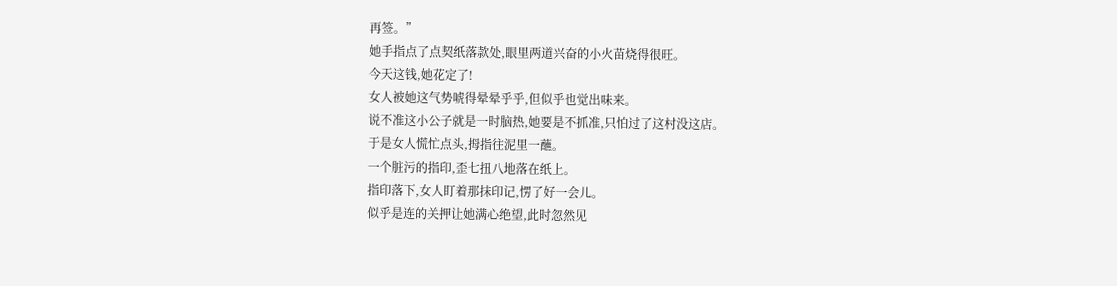再签。”
她手指点了点契纸落款处,眼里两道兴奋的小火苗烧得很旺。
今天这钱,她花定了!
女人被她这气势唬得晕晕乎乎,但似乎也觉出味来。
说不准这小公子就是一时脑热,她要是不抓准,只怕过了这村没这店。
于是女人慌忙点头,拇指往泥里一蘸。
一个脏污的指印,歪七扭八地落在纸上。
指印落下,女人盯着那抹印记,愣了好一会儿。
似乎是连的关押让她满心绝望,此时忽然见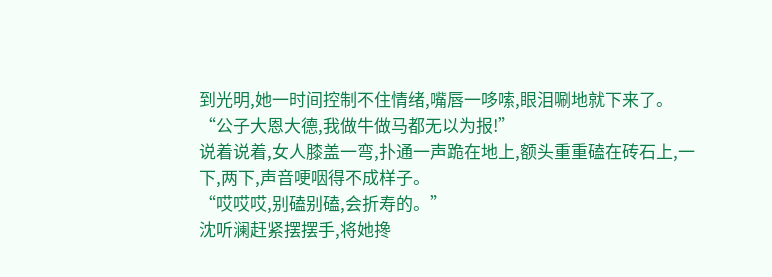到光明,她一时间控制不住情绪,嘴唇一哆嗦,眼泪唰地就下来了。
“公子大恩大德,我做牛做马都无以为报!”
说着说着,女人膝盖一弯,扑通一声跪在地上,额头重重磕在砖石上,一下,两下,声音哽咽得不成样子。
“哎哎哎,别磕别磕,会折寿的。”
沈听澜赶紧摆摆手,将她搀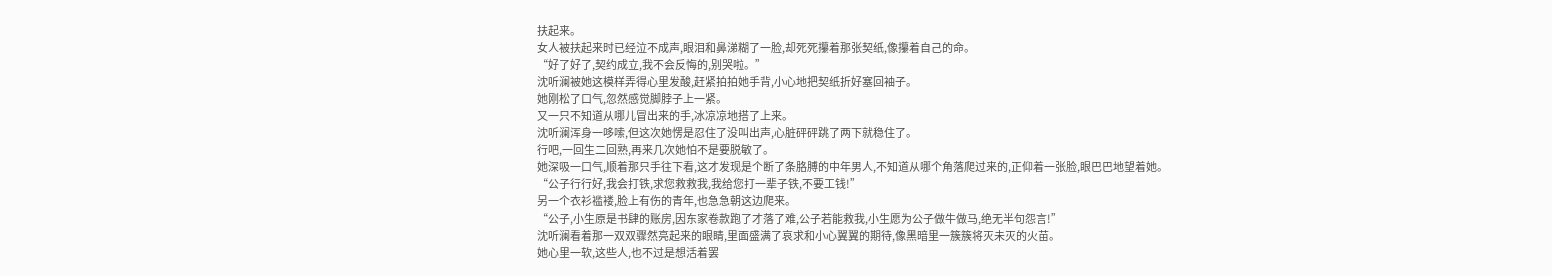扶起来。
女人被扶起来时已经泣不成声,眼泪和鼻涕糊了一脸,却死死攥着那张契纸,像攥着自己的命。
“好了好了,契约成立,我不会反悔的,别哭啦。”
沈听澜被她这模样弄得心里发酸,赶紧拍拍她手背,小心地把契纸折好塞回袖子。
她刚松了口气,忽然感觉脚脖子上一紧。
又一只不知道从哪儿冒出来的手,冰凉凉地搭了上来。
沈听澜浑身一哆嗦,但这次她愣是忍住了没叫出声,心脏砰砰跳了两下就稳住了。
行吧,一回生二回熟,再来几次她怕不是要脱敏了。
她深吸一口气,顺着那只手往下看,这才发现是个断了条胳膊的中年男人,不知道从哪个角落爬过来的,正仰着一张脸,眼巴巴地望着她。
“公子行行好,我会打铁,求您救救我,我给您打一辈子铁,不要工钱!”
另一个衣衫褴褛,脸上有伤的青年,也急急朝这边爬来。
“公子,小生原是书肆的账房,因东家卷款跑了才落了难,公子若能救我,小生愿为公子做牛做马,绝无半句怨言!”
沈听澜看着那一双双骤然亮起来的眼睛,里面盛满了哀求和小心翼翼的期待,像黑暗里一簇簇将灭未灭的火苗。
她心里一软,这些人,也不过是想活着罢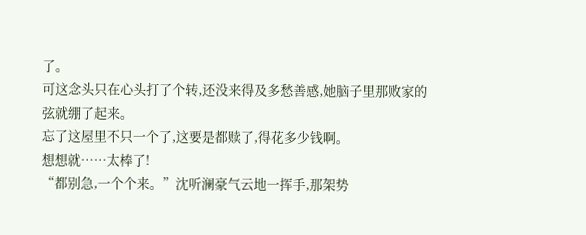了。
可这念头只在心头打了个转,还没来得及多愁善感,她脑子里那败家的弦就绷了起来。
忘了这屋里不只一个了,这要是都赎了,得花多少钱啊。
想想就……太棒了!
“都别急,一个个来。”沈听澜豪气云地一挥手,那架势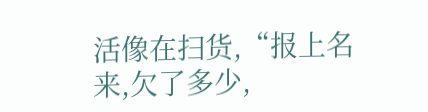活像在扫货,“报上名来,欠了多少,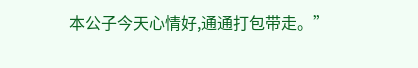本公子今天心情好,通通打包带走。”